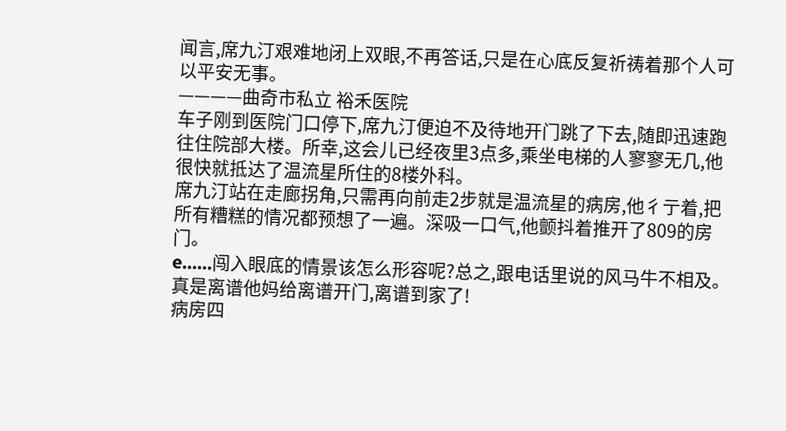闻言,席九汀艰难地闭上双眼,不再答话,只是在心底反复祈祷着那个人可以平安无事。
————曲奇市私立 裕禾医院
车子刚到医院门口停下,席九汀便迫不及待地开门跳了下去,随即迅速跑往住院部大楼。所幸,这会儿已经夜里3点多,乘坐电梯的人寥寥无几,他很快就抵达了温流星所住的8楼外科。
席九汀站在走廊拐角,只需再向前走2步就是温流星的病房,他彳亍着,把所有糟糕的情况都预想了一遍。深吸一口气,他颤抖着推开了809的房门。
e……闯入眼底的情景该怎么形容呢?总之,跟电话里说的风马牛不相及。
真是离谱他妈给离谱开门,离谱到家了!
病房四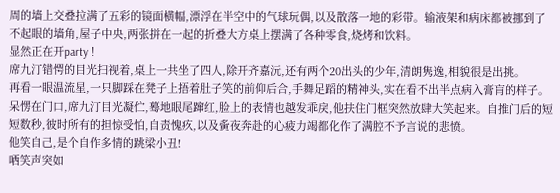周的墙上交叠拉满了五彩的镜面横幅,漂浮在半空中的气球玩偶,以及散落一地的彩带。输液架和病床都被挪到了不起眼的墙角,屋子中央,两张拼在一起的折叠大方桌上摆满了各种零食,烧烤和饮料。
显然正在开party !
席九汀错愕的目光扫视着,桌上一共坐了四人,除开齐嘉沅,还有两个20出头的少年,清朗隽逸,相貌很是出挑。
再看一眼温流星,一只脚踩在凳子上捂着肚子笑的前仰后合,手舞足蹈的精神头,实在看不出半点病入膏肓的样子。
呆愣在门口,席九汀目光凝伫,蓦地眼尾蹿红,脸上的表情也越发乖戾,他扶住门框突然放肆大笑起来。自推门后的短短数秒,彼时所有的担惊受怕,自责愧疚,以及夤夜奔赴的心疲力竭都化作了满腔不予言说的悲愤。
他笑自己,是个自作多情的跳梁小丑!
哂笑声突如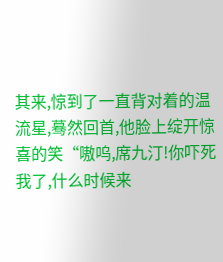其来,惊到了一直背对着的温流星,蓦然回首,他脸上绽开惊喜的笑“嗷呜,席九汀!你吓死我了,什么时候来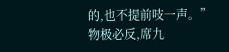的,也不提前吱一声。”
物极必反,席九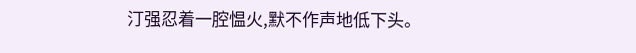汀强忍着一腔愠火,默不作声地低下头。